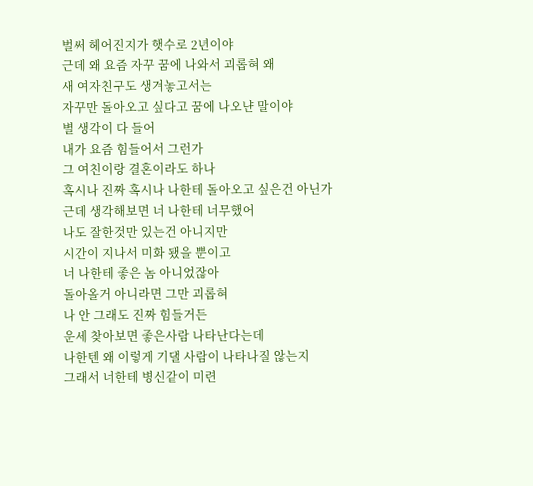벌써 헤어진지가 햇수로 2년이야
근데 왜 요즘 자꾸 꿈에 나와서 괴롭혀 왜
새 여자친구도 생겨놓고서는
자꾸만 돌아오고 싶다고 꿈에 나오냔 말이야
별 생각이 다 들어
내가 요즘 힘들어서 그런가
그 여친이랑 결혼이라도 하나
혹시나 진짜 혹시나 나한테 돌아오고 싶은건 아닌가
근데 생각해보면 너 나한테 너무했어
나도 잘한것만 있는건 아니지만
시간이 지나서 미화 됐을 뿐이고
너 나한테 좋은 놈 아니었잖아
돌아올거 아니라면 그만 괴롭혀
나 안 그래도 진짜 힘들거든
운세 찾아보면 좋은사람 나타난다는데
나한텐 왜 이렇게 기댈 사람이 나타나질 않는지
그래서 너한테 병신같이 미련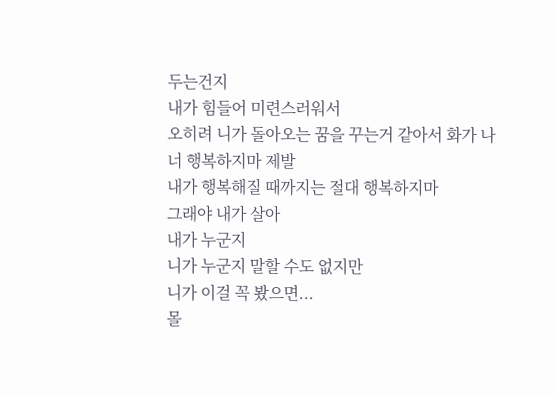두는건지
내가 힘들어 미련스러워서
오히려 니가 돌아오는 꿈을 꾸는거 같아서 화가 나
너 행복하지마 제발
내가 행복해질 때까지는 절대 행복하지마
그래야 내가 살아
내가 누군지
니가 누군지 말할 수도 없지만
니가 이걸 꼭 봤으면...
몰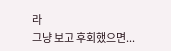라
그냥 보고 후회했으면...